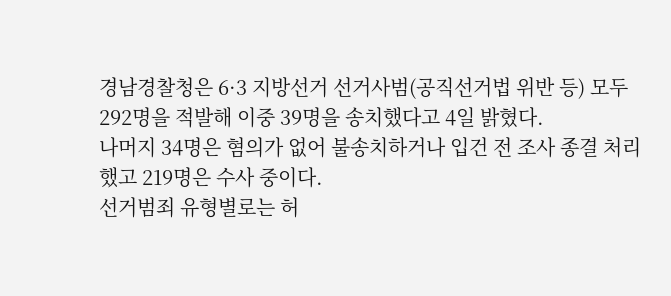경남경찰청은 6·3 지방선거 선거사범(공직선거법 위반 등) 모두 292명을 적발해 이중 39명을 송치했다고 4일 밝혔다.
나머지 34명은 혐의가 없어 불송치하거나 입건 전 조사 종결 처리했고 219명은 수사 중이다.
선거범죄 유형별로는 허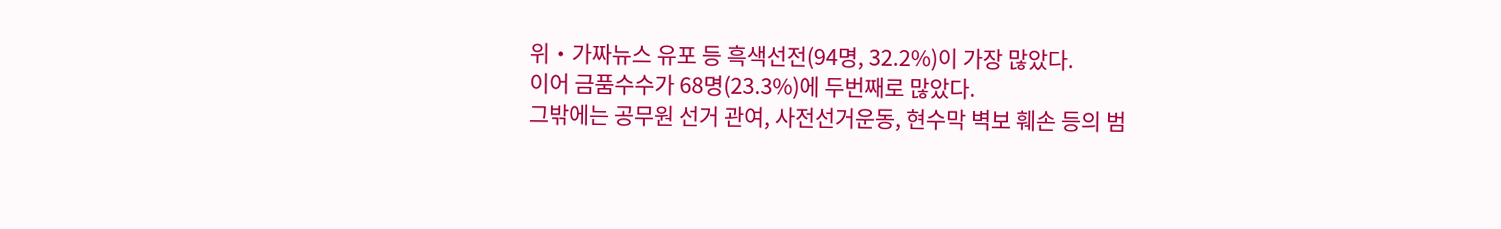위・가짜뉴스 유포 등 흑색선전(94명, 32.2%)이 가장 많았다.
이어 금품수수가 68명(23.3%)에 두번째로 많았다.
그밖에는 공무원 선거 관여, 사전선거운동, 현수막 벽보 훼손 등의 범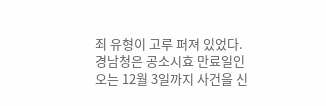죄 유형이 고루 퍼져 있었다.
경남청은 공소시효 만료일인 오는 12월 3일까지 사건을 신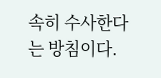속히 수사한다는 방침이다.